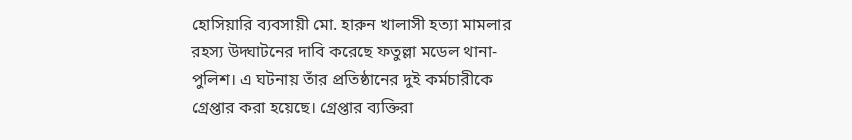হোসিয়ারি ব্যবসায়ী মো. হারুন খালাসী হত্যা মামলার রহস্য উদ্ঘাটনের দাবি করেছে ফতুল্লা মডেল থানা-পুলিশ। এ ঘটনায় তাঁর প্রতিষ্ঠানের দুই কর্মচারীকে গ্রেপ্তার করা হয়েছে। গ্রেপ্তার ব্যক্তিরা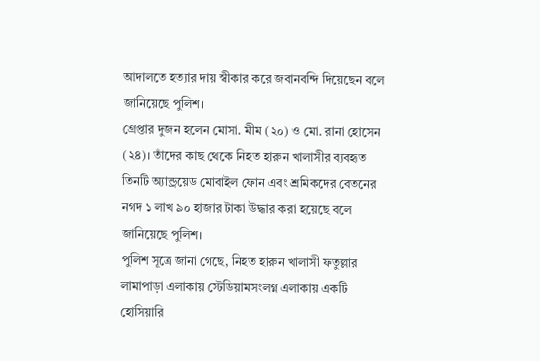আদালতে হত্যার দায় স্বীকার করে জবানবন্দি দিয়েছেন বলে জানিয়েছে পুলিশ।
গ্রেপ্তার দুজন হলেন মোসা. মীম (২০) ও মো. রানা হোসেন (২৪)। তাঁদের কাছ থেকে নিহত হারুন খালাসীর ব্যবহৃত তিনটি অ্যান্ড্রয়েড মোবাইল ফোন এবং শ্রমিকদের বেতনের নগদ ১ লাখ ৯০ হাজার টাকা উদ্ধার করা হয়েছে বলে জানিয়েছে পুলিশ।
পুলিশ সূত্রে জানা গেছে, নিহত হারুন খালাসী ফতুল্লার লামাপাড়া এলাকায় স্টেডিয়ামসংলগ্ন এলাকায় একটি হোসিয়ারি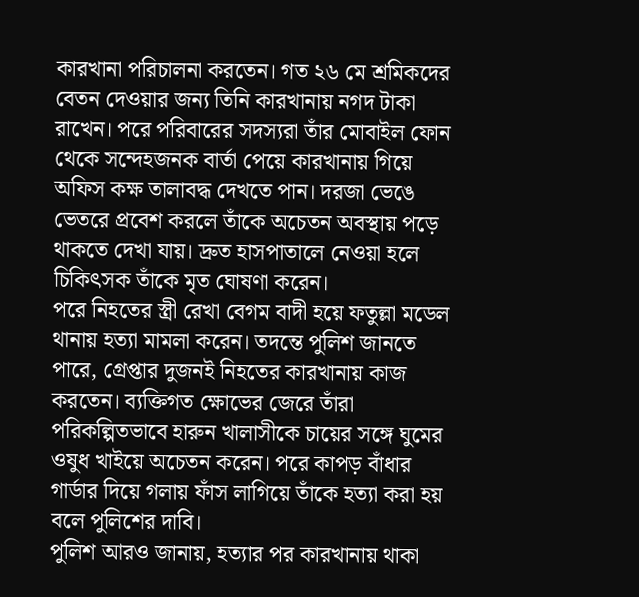কারখানা পরিচালনা করতেন। গত ২৬ মে শ্রমিকদের বেতন দেওয়ার জন্য তিনি কারখানায় নগদ টাকা রাখেন। পরে পরিবারের সদস্যরা তাঁর মোবাইল ফোন থেকে সন্দেহজনক বার্তা পেয়ে কারখানায় গিয়ে অফিস কক্ষ তালাবদ্ধ দেখতে পান। দরজা ভেঙে ভেতরে প্রবেশ করলে তাঁকে অচেতন অবস্থায় পড়ে থাকতে দেখা যায়। দ্রুত হাসপাতালে নেওয়া হলে চিকিৎসক তাঁকে মৃত ঘোষণা করেন।
পরে নিহতের স্ত্রী রেখা বেগম বাদী হয়ে ফতুল্লা মডেল থানায় হত্যা মামলা করেন। তদন্তে পুলিশ জানতে পারে, গ্রেপ্তার দুজনই নিহতের কারখানায় কাজ করতেন। ব্যক্তিগত ক্ষোভের জেরে তাঁরা পরিকল্পিতভাবে হারুন খালাসীকে চায়ের সঙ্গে ঘুমের ওষুধ খাইয়ে অচেতন করেন। পরে কাপড় বাঁধার গার্ডার দিয়ে গলায় ফাঁস লাগিয়ে তাঁকে হত্যা করা হয় বলে পুলিশের দাবি।
পুলিশ আরও জানায়, হত্যার পর কারখানায় থাকা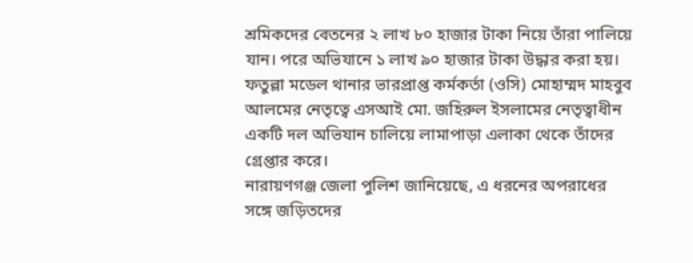শ্রমিকদের বেতনের ২ লাখ ৮০ হাজার টাকা নিয়ে তাঁরা পালিয়ে যান। পরে অভিযানে ১ লাখ ৯০ হাজার টাকা উদ্ধার করা হয়।
ফতুল্লা মডেল থানার ভারপ্রাপ্ত কর্মকর্তা (ওসি) মোহাম্মদ মাহবুব আলমের নেতৃত্বে এসআই মো. জহিরুল ইসলামের নেতৃত্বাধীন একটি দল অভিযান চালিয়ে লামাপাড়া এলাকা থেকে তাঁদের গ্রেপ্তার করে।
নারায়ণগঞ্জ জেলা পুলিশ জানিয়েছে, এ ধরনের অপরাধের সঙ্গে জড়িতদের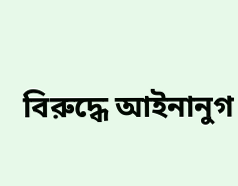বিরুদ্ধে আইনানুগ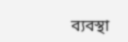ব্যবস্থা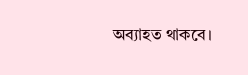অব্যাহত থাকবে।